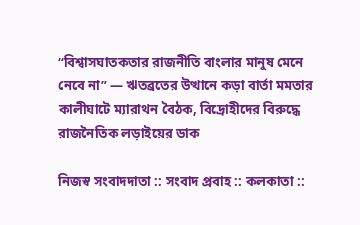“বিশ্বাসঘাতকতার রাজনীতি বাংলার মানুষ মেনে নেবে না” — ঋতব্রতের উত্থানে কড়া বার্তা মমতার কালীঘাটে ম্যারাথন বৈঠক, বিদ্রোহীদের বিরুদ্ধে রাজনৈতিক লড়াইয়ের ডাক

নিজস্ব সংবাদদাতা :: সংবাদ প্রবাহ :: কলকাতা ::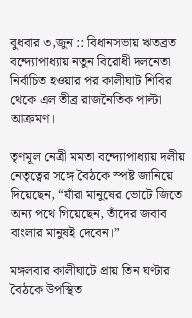বুধবার ৩,জুন :: বিধানসভায় ঋতব্রত বন্দ্যোপাধ্যায় নতুন বিরোধী দলনেতা নির্বাচিত হওয়ার পর কালীঘাট শিবির থেকে এল তীব্র রাজনৈতিক পাল্টা আক্রমণ।

তৃণমূল নেত্রী মমতা বন্দ্যোপাধ্যায় দলীয় নেতৃত্বের সঙ্গে বৈঠকে স্পষ্ট জানিয়ে দিয়েছেন, “যাঁরা মানুষের ভোটে জিতে অন্য পথে গিয়েছেন, তাঁদের জবাব বাংলার মানুষই দেবেন।”

মঙ্গলবার কালীঘাটে প্রায় তিন ঘণ্টার বৈঠকে উপস্থিত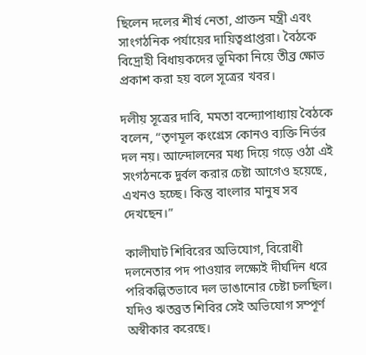ছিলেন দলের শীর্ষ নেতা, প্রাক্তন মন্ত্রী এবং সাংগঠনিক পর্যায়ের দায়িত্বপ্রাপ্তরা। বৈঠকে বিদ্রোহী বিধায়কদের ভূমিকা নিয়ে তীব্র ক্ষোভ প্রকাশ করা হয় বলে সূত্রের খবর।

দলীয় সূত্রের দাবি, মমতা বন্দ্যোপাধ্যায় বৈঠকে বলেন, “তৃণমূল কংগ্রেস কোনও ব্যক্তি নির্ভর দল নয়। আন্দোলনের মধ্য দিয়ে গড়ে ওঠা এই সংগঠনকে দুর্বল করার চেষ্টা আগেও হয়েছে, এখনও হচ্ছে। কিন্তু বাংলার মানুষ সব দেখছেন।”

কালীঘাট শিবিরের অভিযোগ, বিরোধী দলনেতার পদ পাওয়ার লক্ষ্যেই দীর্ঘদিন ধরে পরিকল্পিতভাবে দল ভাঙানোর চেষ্টা চলছিল। যদিও ঋতব্রত শিবির সেই অভিযোগ সম্পূর্ণ অস্বীকার করেছে।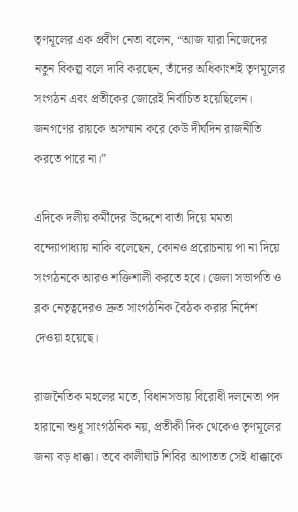তৃণমূলের এক প্রবীণ নেতা বলেন, “আজ যারা নিজেদের নতুন বিকল্প বলে দাবি করছেন, তাঁদের অধিকাংশই তৃণমূলের সংগঠন এবং প্রতীকের জোরেই নির্বাচিত হয়েছিলেন। জনগণের রায়কে অসম্মান করে কেউ দীর্ঘদিন রাজনীতি করতে পারে না।”

এদিকে দলীয় কর্মীদের উদ্দেশে বার্তা দিয়ে মমতা বন্দ্যোপাধ্যায় নাকি বলেছেন, কোনও প্ররোচনায় পা না দিয়ে সংগঠনকে আরও শক্তিশালী করতে হবে। জেলা সভাপতি ও ব্লক নেতৃত্বদেরও দ্রুত সাংগঠনিক বৈঠক করার নির্দেশ দেওয়া হয়েছে।

রাজনৈতিক মহলের মতে, বিধানসভায় বিরোধী দলনেতা পদ হারানো শুধু সাংগঠনিক নয়, প্রতীকী দিক থেকেও তৃণমূলের জন্য বড় ধাক্কা। তবে কালীঘাট শিবির আপাতত সেই ধাক্কাকে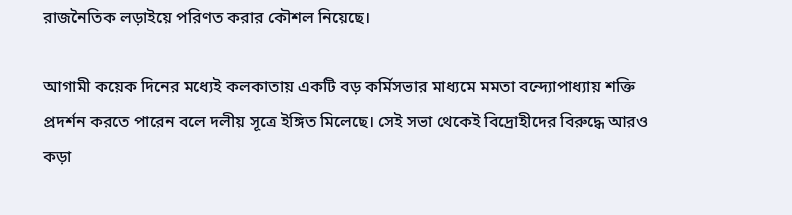রাজনৈতিক লড়াইয়ে পরিণত করার কৌশল নিয়েছে।

আগামী কয়েক দিনের মধ্যেই কলকাতায় একটি বড় কর্মিসভার মাধ্যমে মমতা বন্দ্যোপাধ্যায় শক্তি প্রদর্শন করতে পারেন বলে দলীয় সূত্রে ইঙ্গিত মিলেছে। সেই সভা থেকেই বিদ্রোহীদের বিরুদ্ধে আরও কড়া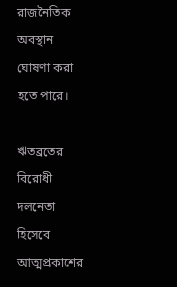রাজনৈতিক অবস্থান ঘোষণা করা হতে পারে।

ঋতব্রতের বিরোধী দলনেতা হিসেবে আত্মপ্রকাশের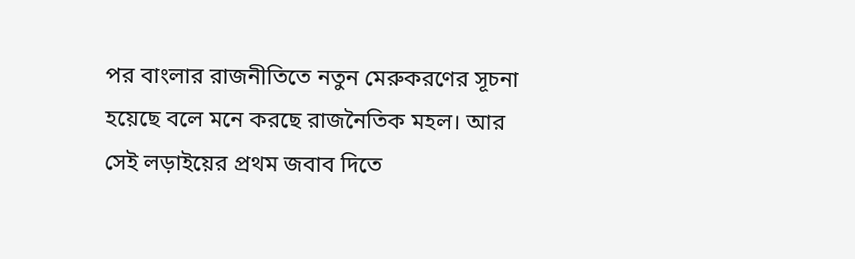পর বাংলার রাজনীতিতে নতুন মেরুকরণের সূচনা হয়েছে বলে মনে করছে রাজনৈতিক মহল। আর সেই লড়াইয়ের প্রথম জবাব দিতে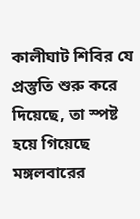কালীঘাট শিবির যে প্রস্তুতি শুরু করে দিয়েছে, তা স্পষ্ট হয়ে গিয়েছে মঙ্গলবারের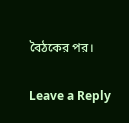বৈঠকের পর।

Leave a Reply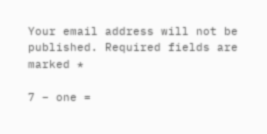Your email address will not be published. Required fields are marked *

7 − one =